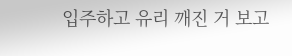입주하고 유리 깨진 거 보고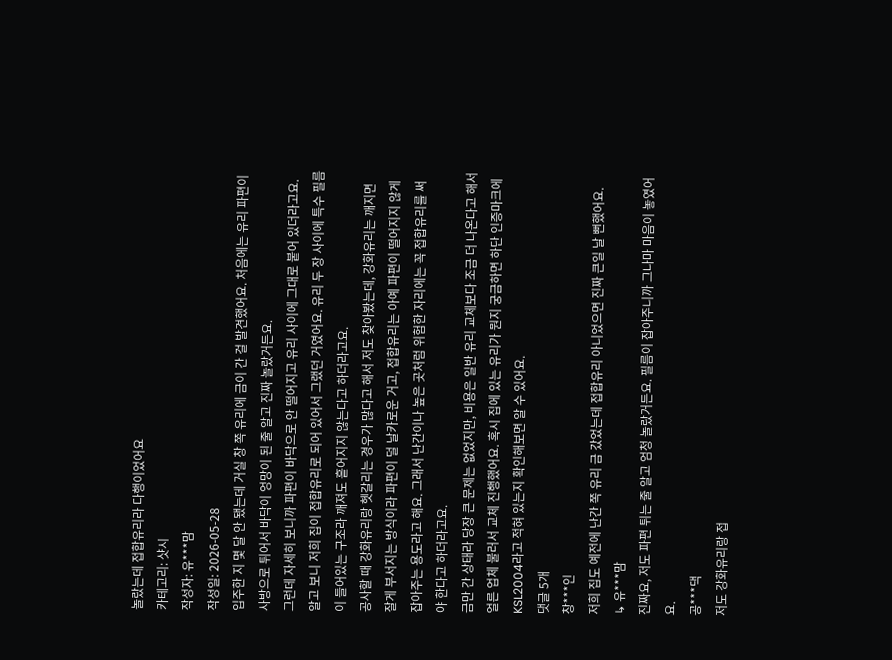놀랐는데 접합유리라 다행이었어요
카테고리: 샷시
작성자: 유***맘
작성일: 2026-05-28
입주한 지 몇 달 안 됐는데 거실 창 쪽 유리에 금이 간 걸 발견했어요. 처음에는 유리 파편이 사방으로 튀어서 바닥이 엉망이 된 줄 알고 진짜 놀랐거든요.
그런데 자세히 보니까 파편이 바닥으로 안 떨어지고 유리 사이에 그대로 붙어 있더라고요. 알고 보니 저희 집이 접합유리로 되어 있어서 그랬던 거였어요. 유리 두 장 사이에 특수 필름이 들어있는 구조라 깨져도 흩어지지 않는다고 하더라고요.
공사할 때 강화유리랑 헷갈리는 경우가 많다고 해서 저도 찾아봤는데, 강화유리는 깨지면 잘게 부서지는 방식이라 파편이 덜 날카로운 거고, 접합유리는 아예 파편이 떨어지지 않게 잡아주는 용도라고 해요. 그래서 난간이나 높은 곳처럼 위험한 자리에는 꼭 접합유리를 써야 한다고 하더라고요.
금만 간 상태라 당장 큰 문제는 없었지만, 비용은 일반 유리 교체보다 조금 더 나온다고 해서 얼른 업체 불러서 교체 진행했어요. 혹시 집에 있는 유리가 뭔지 궁금하면 하단 인증마크에 KSL2004라고 적혀 있는지 확인해보면 알 수 있어요.
댓글 5개
창***인
저희 집도 예전에 난간 쪽 유리 금 갔었는데 접합유리 아니었으면 진짜 큰일 날 뻔했어요.
↳ 유***맘
진짜요, 저도 파편 튀는 줄 알고 엄청 놀랐거든요. 필름이 잡아주니까 그나마 마음이 놓였어요.
공***댁
저도 강화유리랑 접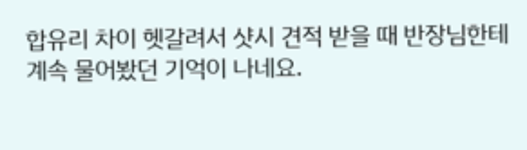합유리 차이 헷갈려서 샷시 견적 받을 때 반장님한테 계속 물어봤던 기억이 나네요.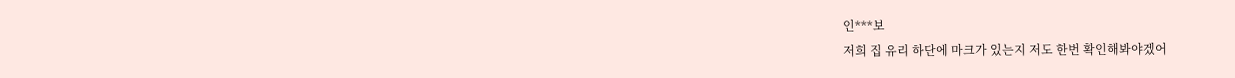인***보
저희 집 유리 하단에 마크가 있는지 저도 한번 확인해봐야겠어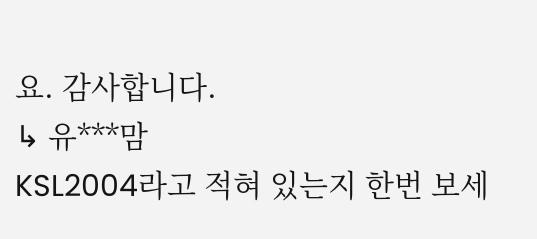요. 감사합니다.
↳ 유***맘
KSL2004라고 적혀 있는지 한번 보세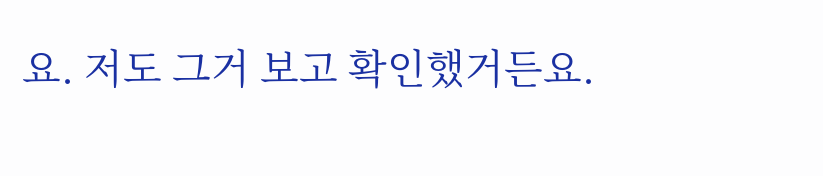요. 저도 그거 보고 확인했거든요.